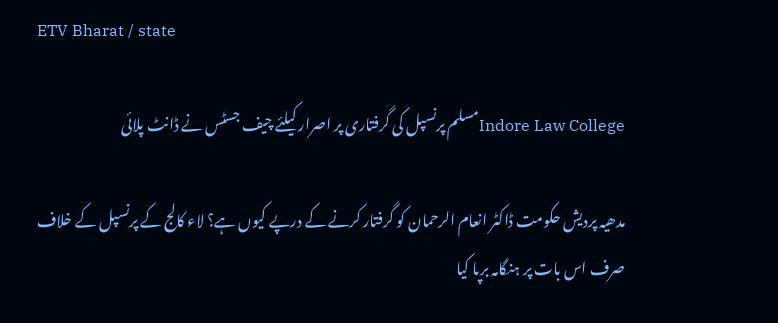ETV Bharat / state

Indore Law Collegeمسلم پرنسپل کی گرفتاری پر اصرار کیلئے چیف جسٹس نے ڈانٹ پلائی

مدھیہ پردیش حکومت ڈاکٹر انعام الرحمان کو گرفتار کرنے کے درپے کیوں ہے؟ لاء کالج کے پرنسپل کے خلاف صرف اس بات پر ہنگامہ برپا کیا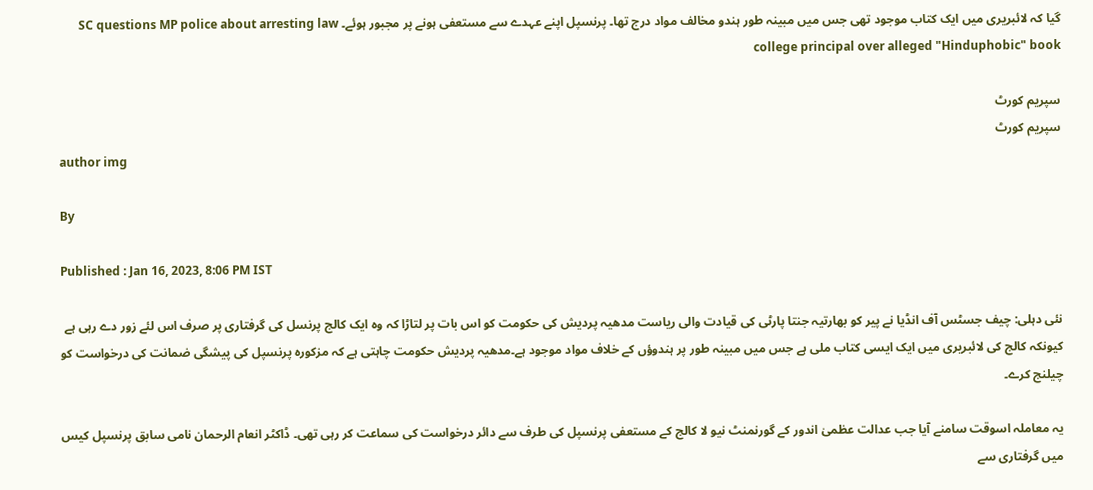گیا کہ لائبریری میں ایک کتاب موجود تھی جس میں مبینہ طور ہندو مخالف مواد درج تھا۔ پرنسپل اپنے عہدے سے مستعفی ہونے پر مجبور ہوئے۔ SC questions MP police about arresting law college principal over alleged "Hinduphobic" book

سپریم کورٹ
سپریم کورٹ
author img

By

Published : Jan 16, 2023, 8:06 PM IST

نئی دہلی: چیف جسٹس آف انڈیا نے پیر کو بھارتیہ جنتا پارٹی کی قیادت والی ریاست مدھیہ پردیش کی حکومت کو اس بات پر لتاڑا کہ وہ ایک کالج پرنسل کی گرفتاری پر صرف اس لئے زور دے رہی ہے کیونکہ کالج کی لائبریری میں ایک ایسی کتاب ملی ہے جس میں مبینہ طور پر ہندوؤں کے خلاف مواد موجود ہے۔مدھیہ پردیش حکومت چاہتی ہے کہ مزکورہ پرنسپل کی پیشگی ضمانت کی درخواست کو چیلنج کرے۔

یہ معاملہ اسوقت سامنے آیا جب عدالت عظمیٰ اندور کے گورنمنٹ نیو لا کالج کے مستعفی پرنسپل کی طرف سے دائر درخواست کی سماعت کر رہی تھی۔ ڈاکٹر انعام الرحمان نامی سابق پرنسپل کیس میں گرفتاری سے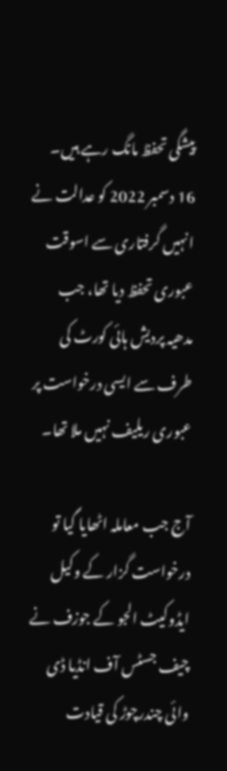پیشگی تحفظ مانگ رہے ہیں۔ 16 دسمبر 2022 کو عدالت نے انہیں گرفتاری سے اسوقت عبوری تحفظ دیا تھا، جب مدھیہ پردیش ہائی کورٹ کی طرف سے ایسی درخواست پر عبوری ریلیف نہیں ملا تھا۔

آج جب معاملہ اٹھایا گیا تو درخواست گزار کے وکیل ایڈوکیٹ الجو کے جوزف نے چیف جسٹس آف انڈیا ڈی وائی چندرچوڑ کی قیادت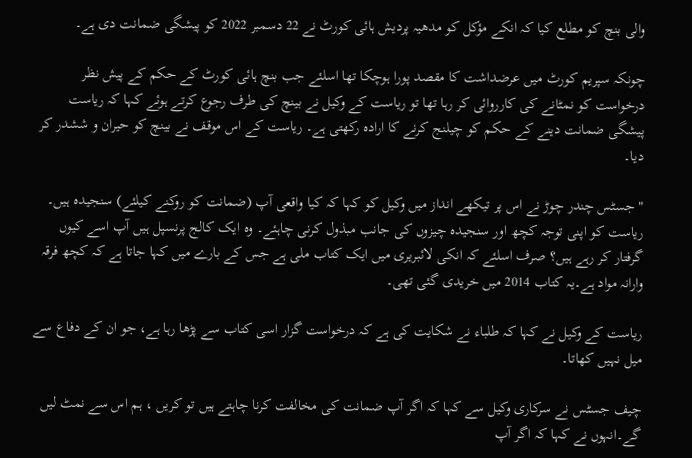والی بنچ کو مطلع کیا کہ انکے مؤکل کو مدھیہ پردیش ہائی کورٹ نے 22 دسمبر 2022 کو پیشگی ضمانت دی ہے۔

چونکہ سپریم کورٹ میں عرضداشت کا مقصد پورا ہوچکا تھا اسلئے جب بنچ ہائی کورٹ کے حکم کے پیش نظر درخواست کو نمٹانے کی کارروائی کر رہا تھا تو ریاست کے وکیل نے بینچ کی طرف رجوع کرتے ہوئے کہا کہ ریاست پیشگی ضمانت دینے کے حکم کو چیلنج کرنے کا ارادہ رکھتی ہے۔ ریاست کے اس موقف نے بینچ کو حیران و ششدر کر دیا۔

"جسٹس چندر چوڑ نے اس پر تیکھے انداز میں وکیل کو کہا کہ کیا واقعی آپ (ضمانت کو روکنے کیلئے) سنجیدہ ہیں۔ ریاست کو اپنی توجہ کچھ اور سنجیدہ چیزوں کی جانب مبذول کرنی چاہئے۔ وہ ایک کالج پرنسپل ہیں آپ اسے کیوں گرفتار کر رہے ہیں؟ صرف اسلئے کہ انکی لائبریری میں ایک کتاب ملی ہے جس کے بارے میں کہا جاتا ہے کہ کچھ فرقہ وارانہ مواد ہے۔یہ کتاب 2014 میں خریدی گئی تھی۔

ریاست کے وکیل نے کہا کہ طلباء نے شکایت کی ہے کہ درخواست گزار اسی کتاب سے پڑھا رہا ہے، جو ان کے دفاع سے میل نہیں کھاتا۔

چیف جسٹس نے سرکاری وکیل سے کہا کہ اگر آپ ضمانت کی مخالفت کرنا چاہتے ہیں تو کریں ، ہم اس سے نمٹ لیں گے۔انہوں نے کہا کہ اگر آپ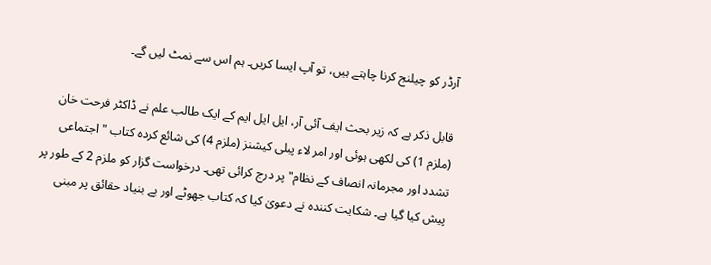آرڈر کو چیلنج کرنا چاہتے ہیں، تو آپ ایسا کریں۔ ہم اس سے نمٹ لیں گے۔

قابل ذکر ہے کہ زیر بحث ایف آئی آر، ایل ایل ایم کے ایک طالب علم نے ڈاکٹر فرحت خان (ملزم 1) کی لکھی ہوئی اور امر لاء پبلی کیشنز (ملزم 4) کی شائع کردہ کتاب "اجتماعی تشدد اور مجرمانہ انصاف کے نظام" پر درج کرائی تھی۔ درخواست گزار کو ملزم 2 کے طور پر پیش کیا گیا ہے۔ شکایت کنندہ نے دعویٰ کیا کہ کتاب جھوٹے اور بے بنیاد حقائق پر مبنی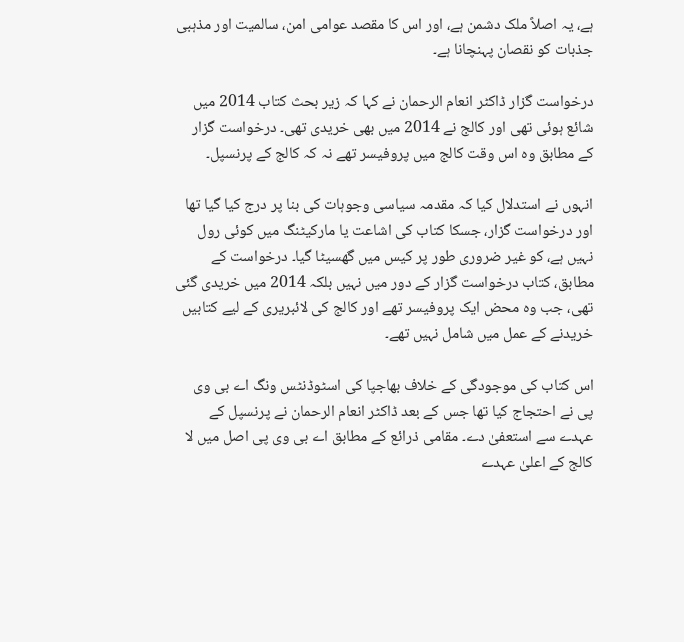ہے، یہ اصلاً ملک دشمن ہے، اور اس کا مقصد عوامی امن، سالمیت اور مذہبی جذبات کو نقصان پہنچانا ہے۔

درخواست گزار ڈاکٹر انعام الرحمان نے کہا کہ زیر بحث کتاب 2014 میں شائع ہوئی تھی اور کالج نے 2014 میں بھی خریدی تھی۔ درخواست گزار کے مطابق وہ اس وقت کالج میں پروفیسر تھے نہ کہ کالج کے پرنسپل۔

انہوں نے استدلال کیا کہ مقدمہ سیاسی وجوہات کی بنا پر درج کیا گیا تھا اور درخواست گزار، جسکا کتاب کی اشاعت یا مارکیٹنگ میں کوئی رول نہیں ہے، کو غیر ضروری طور پر کیس میں گھسیٹا گیا۔ درخواست کے مطابق، کتاب درخواست گزار کے دور میں نہیں بلکہ 2014 میں خریدی گئی تھی، جب وہ محض ایک پروفیسر تھے اور کالج کی لائبریری کے لیے کتابیں خریدنے کے عمل میں شامل نہیں تھے۔

اس کتاب کی موجودگی کے خلاف بھاجپا کی اسٹوڈنٹس ونگ اے بی وی پی نے احتجاج کیا تھا جس کے بعد ڈاکٹر انعام الرحمان نے پرنسپل کے عہدے سے استعفیٰ دے۔ مقامی ذرائع کے مطابق اے بی وی پی اصل میں لا کالج کے اعلیٰ عہدے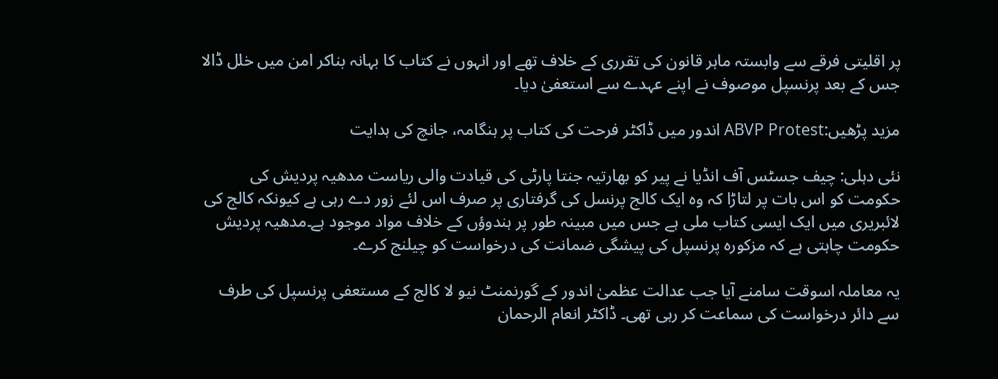پر اقلیتی فرقے سے وابستہ ماہر قانون کی تقرری کے خلاف تھے اور انہوں نے کتاب کا بہانہ بناکر امن میں خلل ڈالا جس کے بعد پرنسپل موصوف نے اپنے عہدے سے استعفیٰ دیا۔

مزید پڑھیں:ABVP Protest اندور میں ڈاکٹر فرحت کی کتاب پر ہنگامہ، جانچ کی ہدایت

نئی دہلی: چیف جسٹس آف انڈیا نے پیر کو بھارتیہ جنتا پارٹی کی قیادت والی ریاست مدھیہ پردیش کی حکومت کو اس بات پر لتاڑا کہ وہ ایک کالج پرنسل کی گرفتاری پر صرف اس لئے زور دے رہی ہے کیونکہ کالج کی لائبریری میں ایک ایسی کتاب ملی ہے جس میں مبینہ طور پر ہندوؤں کے خلاف مواد موجود ہے۔مدھیہ پردیش حکومت چاہتی ہے کہ مزکورہ پرنسپل کی پیشگی ضمانت کی درخواست کو چیلنج کرے۔

یہ معاملہ اسوقت سامنے آیا جب عدالت عظمیٰ اندور کے گورنمنٹ نیو لا کالج کے مستعفی پرنسپل کی طرف سے دائر درخواست کی سماعت کر رہی تھی۔ ڈاکٹر انعام الرحمان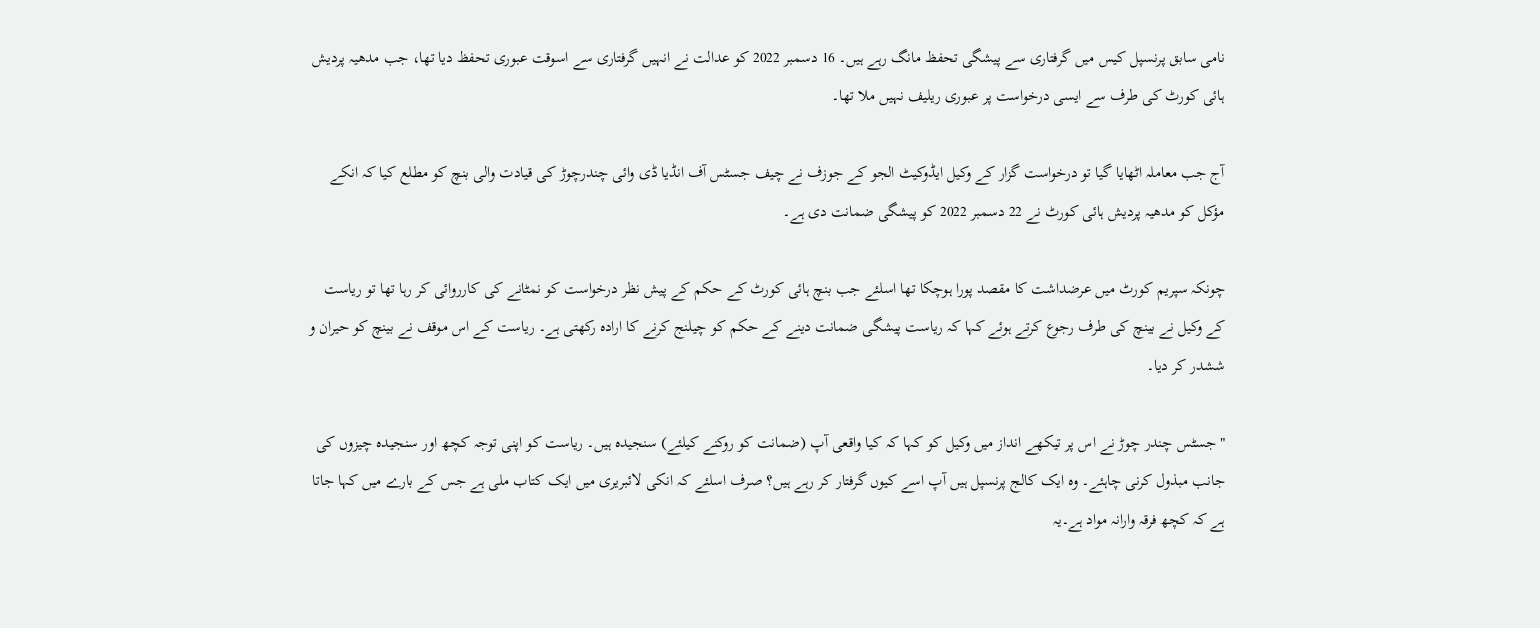نامی سابق پرنسپل کیس میں گرفتاری سے پیشگی تحفظ مانگ رہے ہیں۔ 16 دسمبر 2022 کو عدالت نے انہیں گرفتاری سے اسوقت عبوری تحفظ دیا تھا، جب مدھیہ پردیش ہائی کورٹ کی طرف سے ایسی درخواست پر عبوری ریلیف نہیں ملا تھا۔

آج جب معاملہ اٹھایا گیا تو درخواست گزار کے وکیل ایڈوکیٹ الجو کے جوزف نے چیف جسٹس آف انڈیا ڈی وائی چندرچوڑ کی قیادت والی بنچ کو مطلع کیا کہ انکے مؤکل کو مدھیہ پردیش ہائی کورٹ نے 22 دسمبر 2022 کو پیشگی ضمانت دی ہے۔

چونکہ سپریم کورٹ میں عرضداشت کا مقصد پورا ہوچکا تھا اسلئے جب بنچ ہائی کورٹ کے حکم کے پیش نظر درخواست کو نمٹانے کی کارروائی کر رہا تھا تو ریاست کے وکیل نے بینچ کی طرف رجوع کرتے ہوئے کہا کہ ریاست پیشگی ضمانت دینے کے حکم کو چیلنج کرنے کا ارادہ رکھتی ہے۔ ریاست کے اس موقف نے بینچ کو حیران و ششدر کر دیا۔

"جسٹس چندر چوڑ نے اس پر تیکھے انداز میں وکیل کو کہا کہ کیا واقعی آپ (ضمانت کو روکنے کیلئے) سنجیدہ ہیں۔ ریاست کو اپنی توجہ کچھ اور سنجیدہ چیزوں کی جانب مبذول کرنی چاہئے۔ وہ ایک کالج پرنسپل ہیں آپ اسے کیوں گرفتار کر رہے ہیں؟ صرف اسلئے کہ انکی لائبریری میں ایک کتاب ملی ہے جس کے بارے میں کہا جاتا ہے کہ کچھ فرقہ وارانہ مواد ہے۔یہ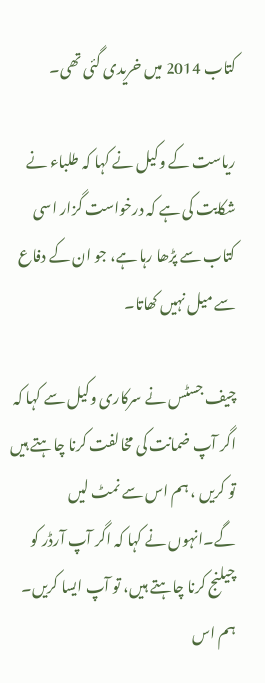کتاب 2014 میں خریدی گئی تھی۔

ریاست کے وکیل نے کہا کہ طلباء نے شکایت کی ہے کہ درخواست گزار اسی کتاب سے پڑھا رہا ہے، جو ان کے دفاع سے میل نہیں کھاتا۔

چیف جسٹس نے سرکاری وکیل سے کہا کہ اگر آپ ضمانت کی مخالفت کرنا چاہتے ہیں تو کریں ، ہم اس سے نمٹ لیں گے۔انہوں نے کہا کہ اگر آپ آرڈر کو چیلنج کرنا چاہتے ہیں، تو آپ ایسا کریں۔ ہم اس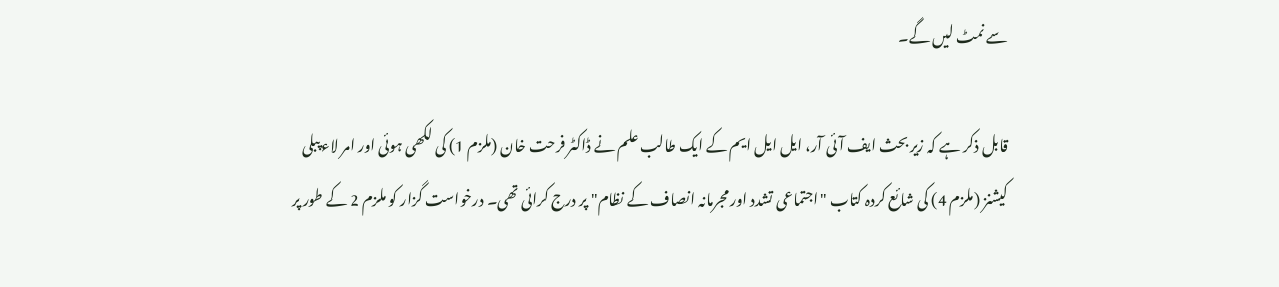سے نمٹ لیں گے۔

قابل ذکر ہے کہ زیر بحث ایف آئی آر، ایل ایل ایم کے ایک طالب علم نے ڈاکٹر فرحت خان (ملزم 1) کی لکھی ہوئی اور امر لاء پبلی کیشنز (ملزم 4) کی شائع کردہ کتاب "اجتماعی تشدد اور مجرمانہ انصاف کے نظام" پر درج کرائی تھی۔ درخواست گزار کو ملزم 2 کے طور پر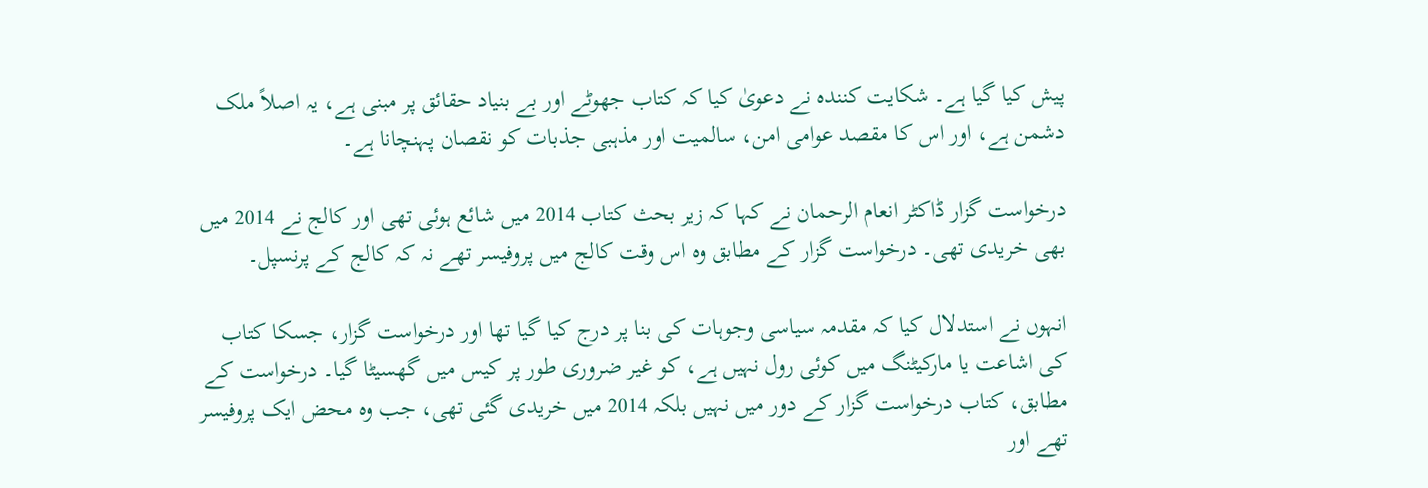پیش کیا گیا ہے۔ شکایت کنندہ نے دعویٰ کیا کہ کتاب جھوٹے اور بے بنیاد حقائق پر مبنی ہے، یہ اصلاً ملک دشمن ہے، اور اس کا مقصد عوامی امن، سالمیت اور مذہبی جذبات کو نقصان پہنچانا ہے۔

درخواست گزار ڈاکٹر انعام الرحمان نے کہا کہ زیر بحث کتاب 2014 میں شائع ہوئی تھی اور کالج نے 2014 میں بھی خریدی تھی۔ درخواست گزار کے مطابق وہ اس وقت کالج میں پروفیسر تھے نہ کہ کالج کے پرنسپل۔

انہوں نے استدلال کیا کہ مقدمہ سیاسی وجوہات کی بنا پر درج کیا گیا تھا اور درخواست گزار، جسکا کتاب کی اشاعت یا مارکیٹنگ میں کوئی رول نہیں ہے، کو غیر ضروری طور پر کیس میں گھسیٹا گیا۔ درخواست کے مطابق، کتاب درخواست گزار کے دور میں نہیں بلکہ 2014 میں خریدی گئی تھی، جب وہ محض ایک پروفیسر تھے اور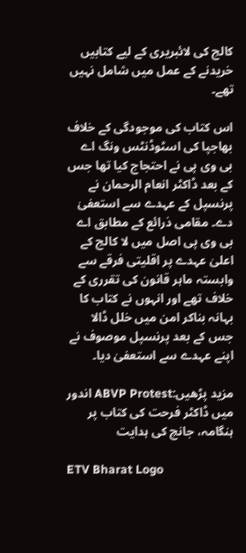کالج کی لائبریری کے لیے کتابیں خریدنے کے عمل میں شامل نہیں تھے۔

اس کتاب کی موجودگی کے خلاف بھاجپا کی اسٹوڈنٹس ونگ اے بی وی پی نے احتجاج کیا تھا جس کے بعد ڈاکٹر انعام الرحمان نے پرنسپل کے عہدے سے استعفیٰ دے۔ مقامی ذرائع کے مطابق اے بی وی پی اصل میں لا کالج کے اعلیٰ عہدے پر اقلیتی فرقے سے وابستہ ماہر قانون کی تقرری کے خلاف تھے اور انہوں نے کتاب کا بہانہ بناکر امن میں خلل ڈالا جس کے بعد پرنسپل موصوف نے اپنے عہدے سے استعفیٰ دیا۔

مزید پڑھیں:ABVP Protest اندور میں ڈاکٹر فرحت کی کتاب پر ہنگامہ، جانچ کی ہدایت

ETV Bharat Logo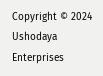Copyright © 2024 Ushodaya Enterprises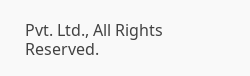Pvt. Ltd., All Rights Reserved.